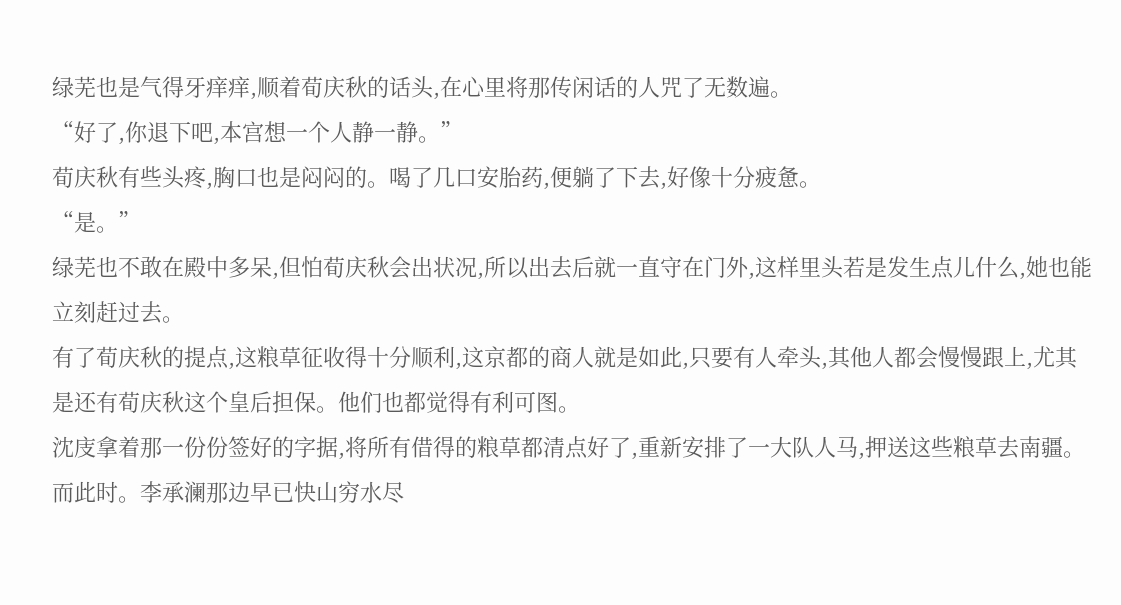绿芜也是气得牙痒痒,顺着荀庆秋的话头,在心里将那传闲话的人咒了无数遍。
“好了,你退下吧,本宫想一个人静一静。”
荀庆秋有些头疼,胸口也是闷闷的。喝了几口安胎药,便躺了下去,好像十分疲惫。
“是。”
绿芜也不敢在殿中多呆,但怕荀庆秋会出状况,所以出去后就一直守在门外,这样里头若是发生点儿什么,她也能立刻赶过去。
有了荀庆秋的提点,这粮草征收得十分顺利,这京都的商人就是如此,只要有人牵头,其他人都会慢慢跟上,尤其是还有荀庆秋这个皇后担保。他们也都觉得有利可图。
沈庋拿着那一份份签好的字据,将所有借得的粮草都清点好了,重新安排了一大队人马,押送这些粮草去南疆。
而此时。李承澜那边早已快山穷水尽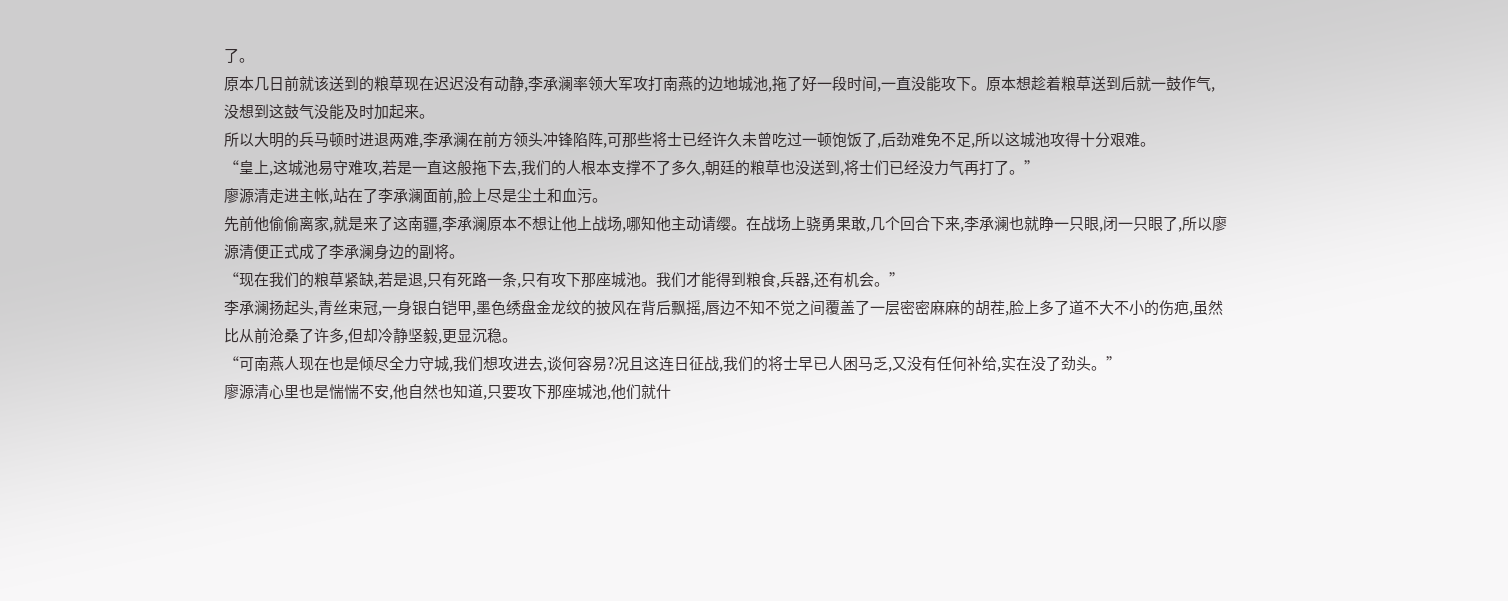了。
原本几日前就该送到的粮草现在迟迟没有动静,李承澜率领大军攻打南燕的边地城池,拖了好一段时间,一直没能攻下。原本想趁着粮草送到后就一鼓作气,没想到这鼓气没能及时加起来。
所以大明的兵马顿时进退两难,李承澜在前方领头冲锋陷阵,可那些将士已经许久未曾吃过一顿饱饭了,后劲难免不足,所以这城池攻得十分艰难。
“皇上,这城池易守难攻,若是一直这般拖下去,我们的人根本支撑不了多久,朝廷的粮草也没送到,将士们已经没力气再打了。”
廖源清走进主帐,站在了李承澜面前,脸上尽是尘土和血污。
先前他偷偷离家,就是来了这南疆,李承澜原本不想让他上战场,哪知他主动请缨。在战场上骁勇果敢,几个回合下来,李承澜也就睁一只眼,闭一只眼了,所以廖源清便正式成了李承澜身边的副将。
“现在我们的粮草紧缺,若是退,只有死路一条,只有攻下那座城池。我们才能得到粮食,兵器,还有机会。”
李承澜扬起头,青丝束冠,一身银白铠甲,墨色绣盘金龙纹的披风在背后飘摇,唇边不知不觉之间覆盖了一层密密麻麻的胡茬,脸上多了道不大不小的伤疤,虽然比从前沧桑了许多,但却冷静坚毅,更显沉稳。
“可南燕人现在也是倾尽全力守城,我们想攻进去,谈何容易?况且这连日征战,我们的将士早已人困马乏,又没有任何补给,实在没了劲头。”
廖源清心里也是惴惴不安,他自然也知道,只要攻下那座城池,他们就什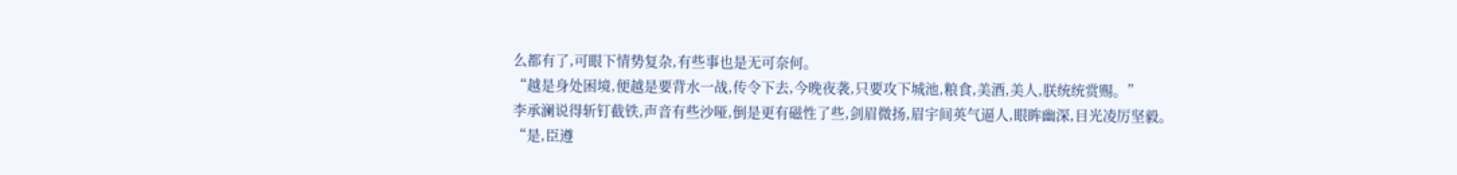么都有了,可眼下情势复杂,有些事也是无可奈何。
“越是身处困境,便越是要背水一战,传令下去,今晚夜袭,只要攻下城池,粮食,美酒,美人,朕统统赏赐。”
李承澜说得斩钉截铁,声音有些沙哑,倒是更有磁性了些,剑眉微扬,眉宇间英气逼人,眼眸幽深,目光凌厉坚毅。
“是,臣遵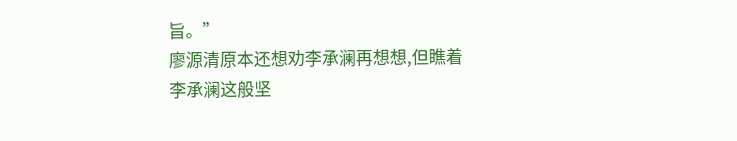旨。”
廖源清原本还想劝李承澜再想想,但瞧着李承澜这般坚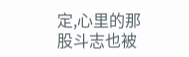定,心里的那股斗志也被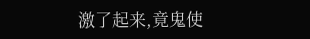激了起来,竟鬼使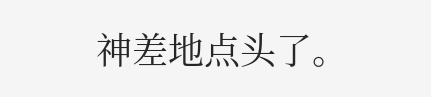神差地点头了。